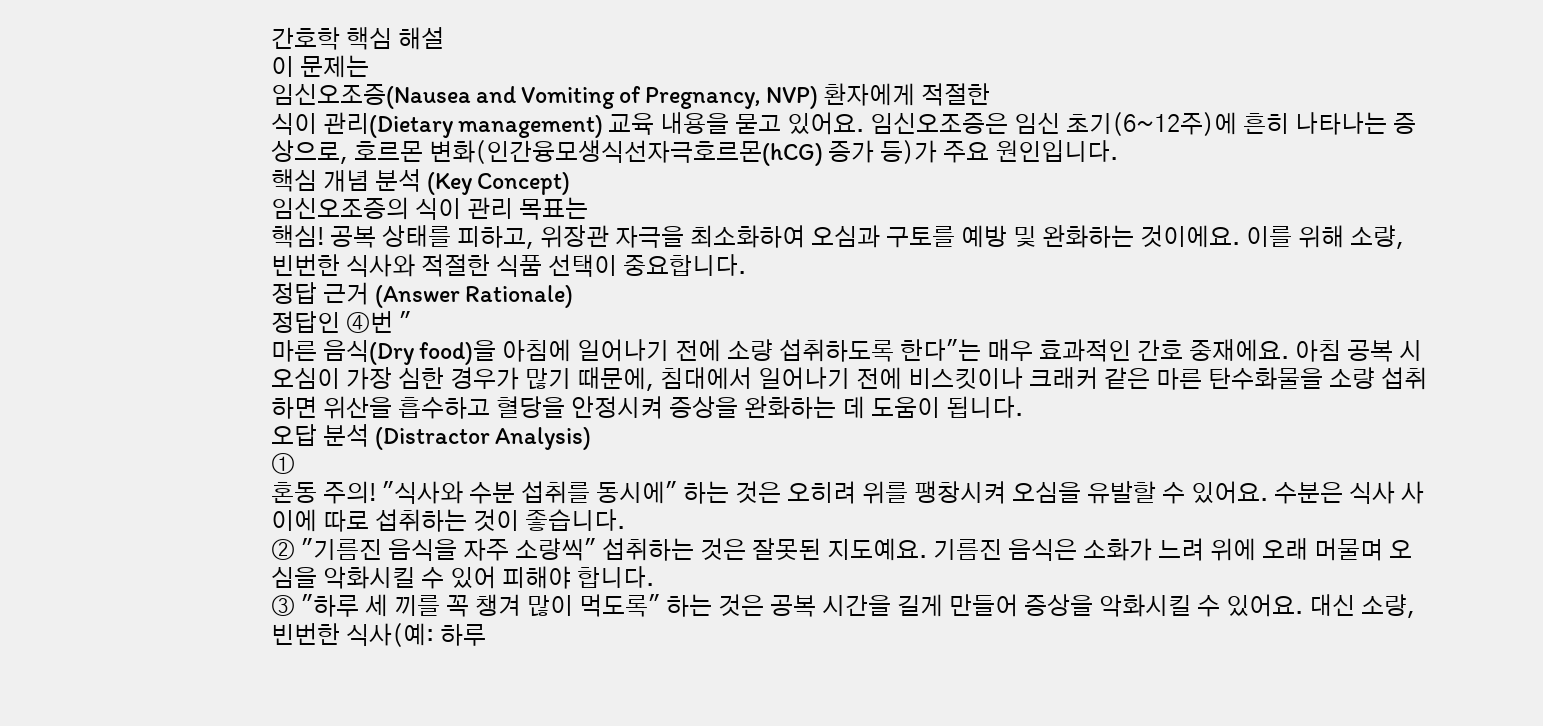간호학 핵심 해설
이 문제는
임신오조증(Nausea and Vomiting of Pregnancy, NVP) 환자에게 적절한
식이 관리(Dietary management) 교육 내용을 묻고 있어요. 임신오조증은 임신 초기(6~12주)에 흔히 나타나는 증상으로, 호르몬 변화(인간융모생식선자극호르몬(hCG) 증가 등)가 주요 원인입니다.
핵심 개념 분석 (Key Concept)
임신오조증의 식이 관리 목표는
핵심! 공복 상태를 피하고, 위장관 자극을 최소화하여 오심과 구토를 예방 및 완화하는 것이에요. 이를 위해 소량, 빈번한 식사와 적절한 식품 선택이 중요합니다.
정답 근거 (Answer Rationale)
정답인 ④번 "
마른 음식(Dry food)을 아침에 일어나기 전에 소량 섭취하도록 한다"는 매우 효과적인 간호 중재에요. 아침 공복 시 오심이 가장 심한 경우가 많기 때문에, 침대에서 일어나기 전에 비스킷이나 크래커 같은 마른 탄수화물을 소량 섭취하면 위산을 흡수하고 혈당을 안정시켜 증상을 완화하는 데 도움이 됩니다.
오답 분석 (Distractor Analysis)
①
혼동 주의! "식사와 수분 섭취를 동시에" 하는 것은 오히려 위를 팽창시켜 오심을 유발할 수 있어요. 수분은 식사 사이에 따로 섭취하는 것이 좋습니다.
② "기름진 음식을 자주 소량씩" 섭취하는 것은 잘못된 지도예요. 기름진 음식은 소화가 느려 위에 오래 머물며 오심을 악화시킬 수 있어 피해야 합니다.
③ "하루 세 끼를 꼭 챙겨 많이 먹도록" 하는 것은 공복 시간을 길게 만들어 증상을 악화시킬 수 있어요. 대신 소량, 빈번한 식사(예: 하루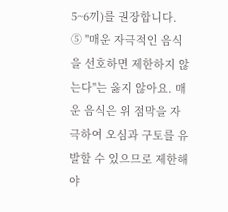5~6끼)를 권장합니다.
⑤ "매운 자극적인 음식을 선호하면 제한하지 않는다"는 옳지 않아요. 매운 음식은 위 점막을 자극하여 오심과 구토를 유발할 수 있으므로 제한해야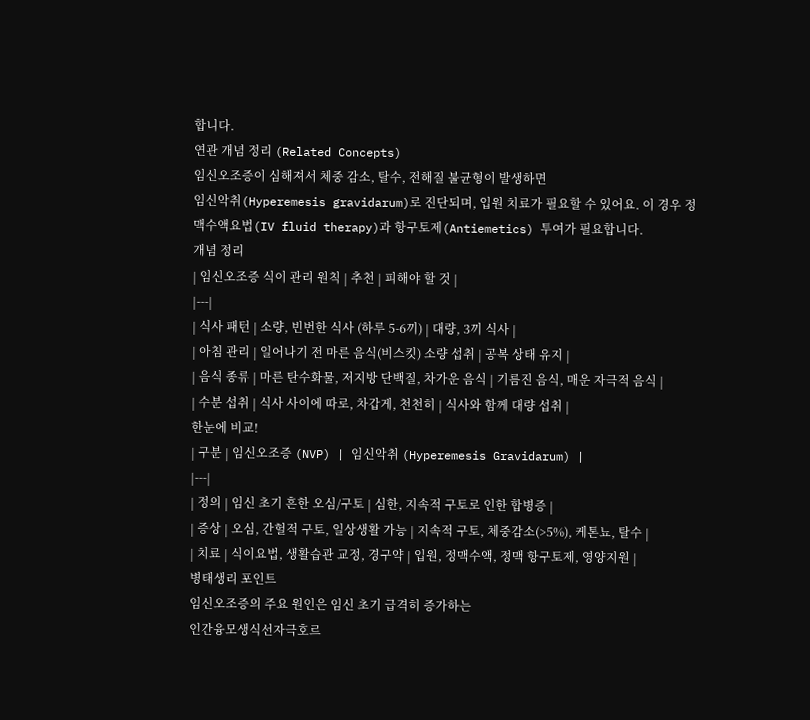합니다.
연관 개념 정리 (Related Concepts)
임신오조증이 심해져서 체중 감소, 탈수, 전해질 불균형이 발생하면
임신악취(Hyperemesis gravidarum)로 진단되며, 입원 치료가 필요할 수 있어요. 이 경우 정맥수액요법(IV fluid therapy)과 항구토제(Antiemetics) 투여가 필요합니다.
개념 정리
| 임신오조증 식이 관리 원칙 | 추천 | 피해야 할 것 |
|---|
| 식사 패턴 | 소량, 빈번한 식사 (하루 5-6끼) | 대량, 3끼 식사 |
| 아침 관리 | 일어나기 전 마른 음식(비스킷) 소량 섭취 | 공복 상태 유지 |
| 음식 종류 | 마른 탄수화물, 저지방 단백질, 차가운 음식 | 기름진 음식, 매운 자극적 음식 |
| 수분 섭취 | 식사 사이에 따로, 차갑게, 천천히 | 식사와 함께 대량 섭취 |
한눈에 비교!
| 구분 | 임신오조증 (NVP) | 임신악취 (Hyperemesis Gravidarum) |
|---|
| 정의 | 임신 초기 흔한 오심/구토 | 심한, 지속적 구토로 인한 합병증 |
| 증상 | 오심, 간헐적 구토, 일상생활 가능 | 지속적 구토, 체중감소(>5%), 케톤뇨, 탈수 |
| 치료 | 식이요법, 생활습관 교정, 경구약 | 입원, 정맥수액, 정맥 항구토제, 영양지원 |
병태생리 포인트
임신오조증의 주요 원인은 임신 초기 급격히 증가하는
인간융모생식선자극호르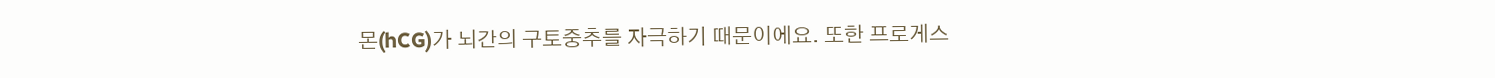몬(hCG)가 뇌간의 구토중추를 자극하기 때문이에요. 또한 프로게스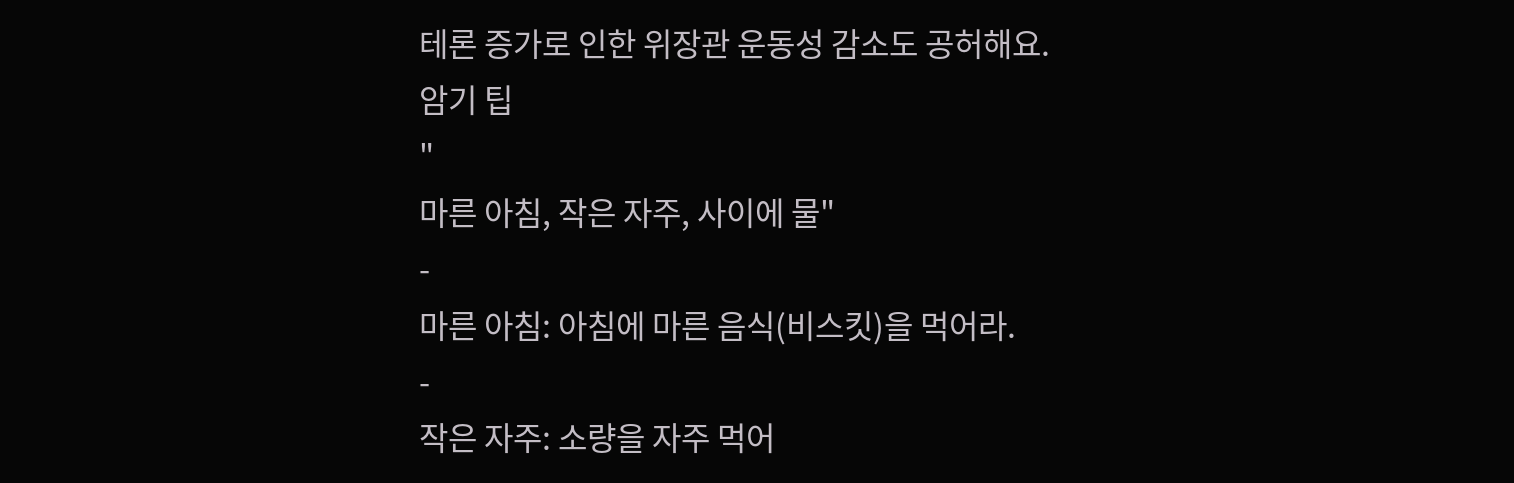테론 증가로 인한 위장관 운동성 감소도 공허해요.
암기 팁
"
마른 아침, 작은 자주, 사이에 물"
-
마른 아침: 아침에 마른 음식(비스킷)을 먹어라.
-
작은 자주: 소량을 자주 먹어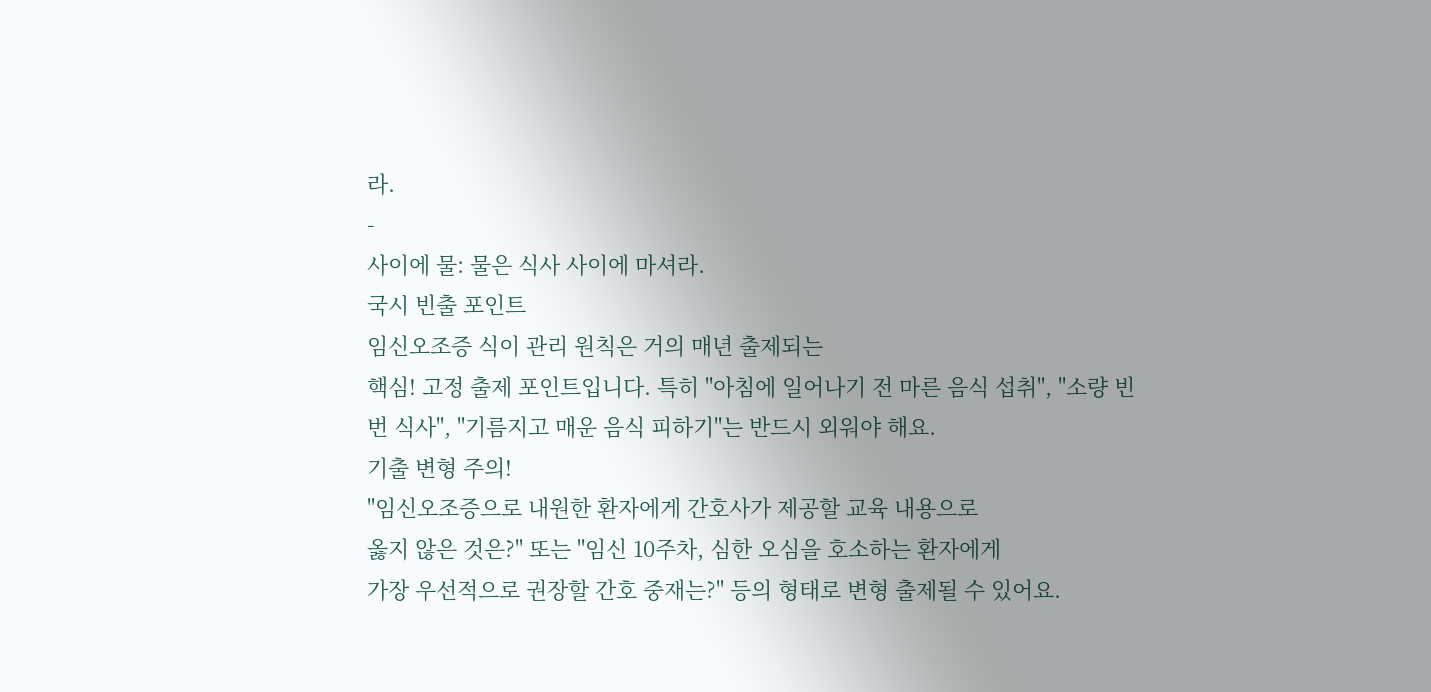라.
-
사이에 물: 물은 식사 사이에 마셔라.
국시 빈출 포인트
임신오조증 식이 관리 원칙은 거의 매년 출제되는
핵심! 고정 출제 포인트입니다. 특히 "아침에 일어나기 전 마른 음식 섭취", "소량 빈번 식사", "기름지고 매운 음식 피하기"는 반드시 외워야 해요.
기출 변형 주의!
"임신오조증으로 내원한 환자에게 간호사가 제공할 교육 내용으로
옳지 않은 것은?" 또는 "임신 10주차, 심한 오심을 호소하는 환자에게
가장 우선적으로 권장할 간호 중재는?" 등의 형태로 변형 출제될 수 있어요.